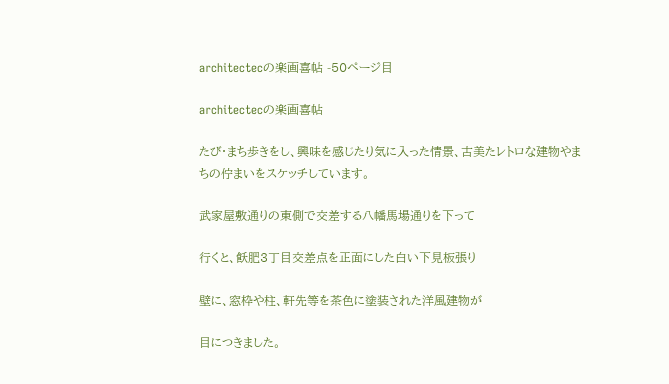architectecの楽画喜帖 -50ページ目

architectecの楽画喜帖

たび・まち歩きをし、興味を感じたり気に入った情景、古美たレトロな建物やまちの佇まいをスケッチしています。

武家屋敷通りの東側で交差する八幡馬場通りを下って

行くと、飫肥3丁目交差点を正面にした白い下見板張り

壁に、窓枠や柱、軒先等を茶色に塗装された洋風建物が

目につきました。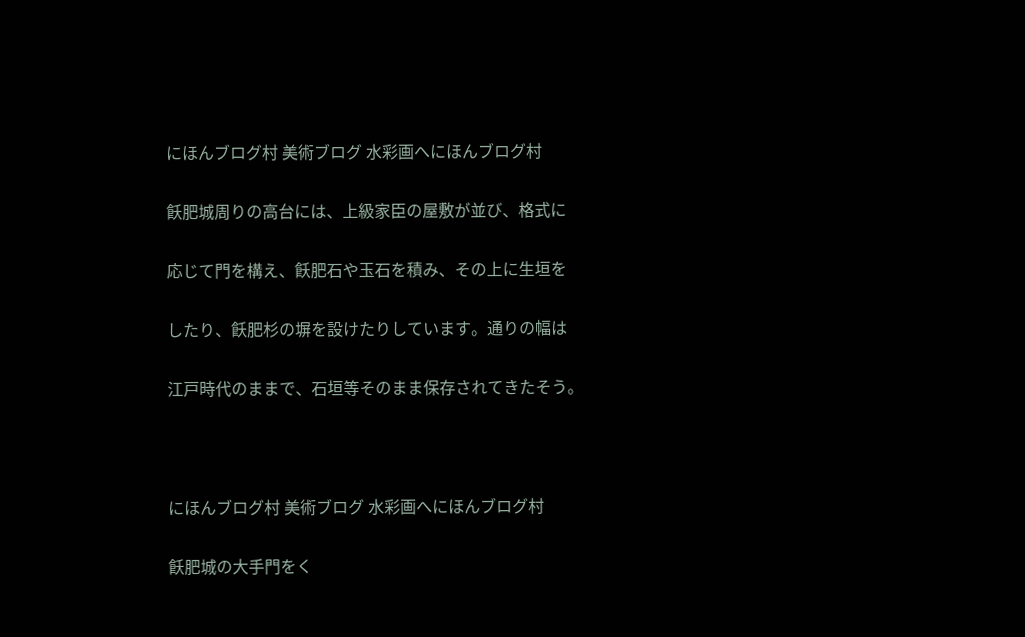にほんブログ村 美術ブログ 水彩画へにほんブログ村

飫肥城周りの高台には、上級家臣の屋敷が並び、格式に

応じて門を構え、飫肥石や玉石を積み、その上に生垣を

したり、飫肥杉の塀を設けたりしています。通りの幅は

江戸時代のままで、石垣等そのまま保存されてきたそう。



にほんブログ村 美術ブログ 水彩画へにほんブログ村

飫肥城の大手門をく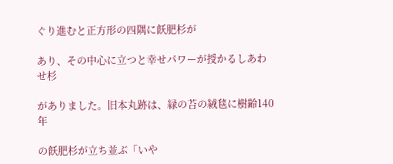ぐり進むと正方形の四隅に飫肥杉が

あり、その中心に立つと幸せパワーが授かるしあわせ杉

がありました。旧本丸跡は、緑の苔の絨毯に樹齢140年

の飫肥杉が立ち並ぶ「いや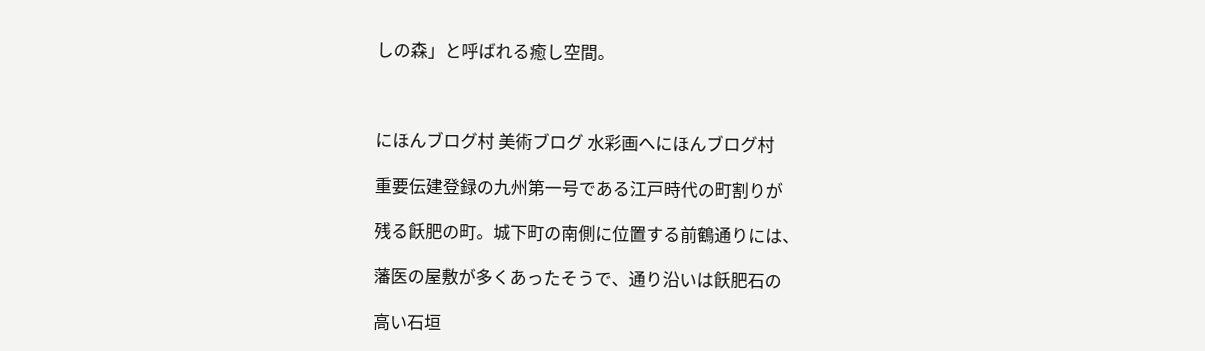しの森」と呼ばれる癒し空間。



にほんブログ村 美術ブログ 水彩画へにほんブログ村

重要伝建登録の九州第一号である江戸時代の町割りが

残る飫肥の町。城下町の南側に位置する前鶴通りには、

藩医の屋敷が多くあったそうで、通り沿いは飫肥石の

高い石垣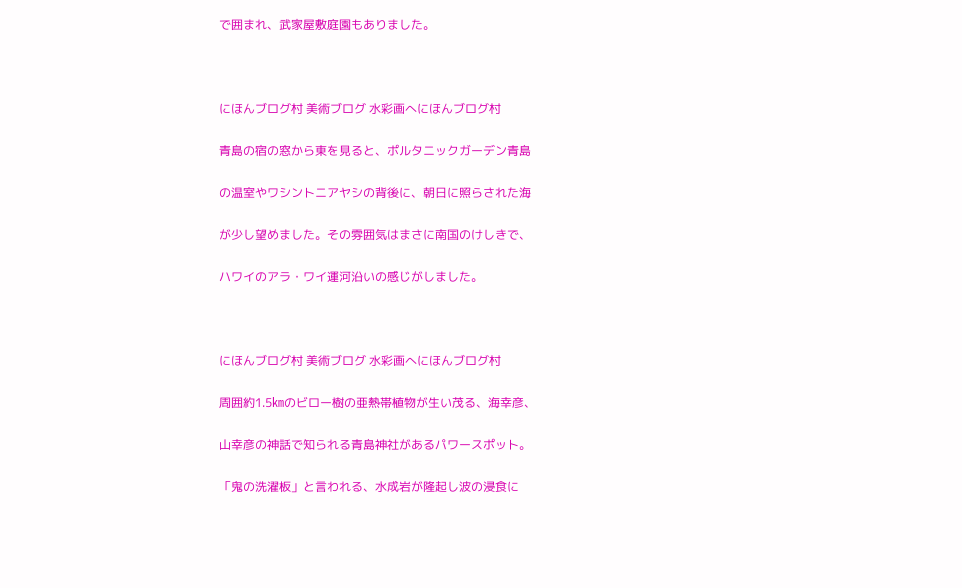で囲まれ、武家屋敷庭園もありました。



にほんブログ村 美術ブログ 水彩画へにほんブログ村

青島の宿の窓から東を見ると、ポルタニックガーデン青島

の温室やワシントニアヤシの背後に、朝日に照らされた海

が少し望めました。その雰囲気はまさに南国のけしきで、

ハワイのアラ・ワイ運河沿いの感じがしました。



にほんブログ村 美術ブログ 水彩画へにほんブログ村

周囲約1.5㎞のビロー樹の亜熱帯植物が生い茂る、海幸彦、

山幸彦の神話で知られる青島神社があるパワースポット。

「鬼の洗濯板」と言われる、水成岩が隆起し波の浸食に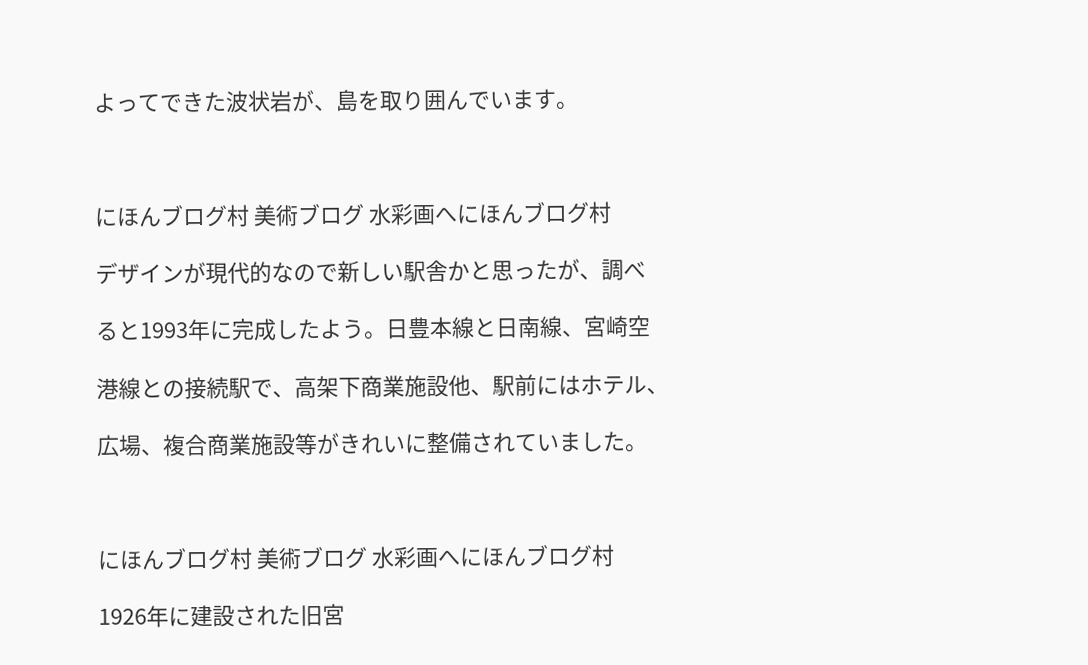よってできた波状岩が、島を取り囲んでいます。



にほんブログ村 美術ブログ 水彩画へにほんブログ村

デザインが現代的なので新しい駅舎かと思ったが、調べ

ると1993年に完成したよう。日豊本線と日南線、宮崎空

港線との接続駅で、高架下商業施設他、駅前にはホテル、

広場、複合商業施設等がきれいに整備されていました。



にほんブログ村 美術ブログ 水彩画へにほんブログ村

1926年に建設された旧宮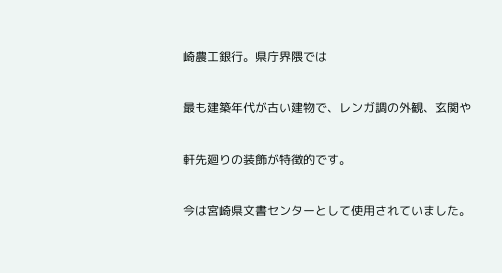崎農工銀行。県庁界隈では

最も建築年代が古い建物で、レンガ調の外観、玄関や

軒先廻りの装飾が特徴的です。

今は宮崎県文書センターとして使用されていました。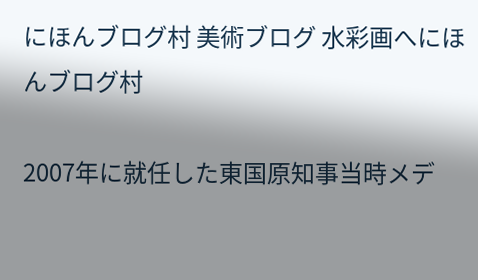にほんブログ村 美術ブログ 水彩画へにほんブログ村

2007年に就任した東国原知事当時メデ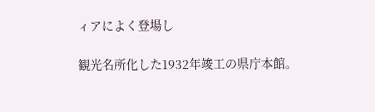ィアによく登場し

観光名所化した1932年竣工の県庁本館。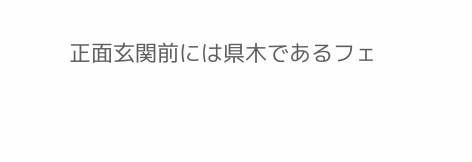正面玄関前には県木であるフェ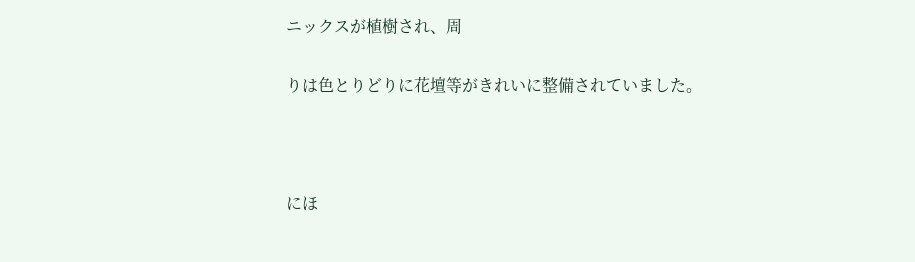ニックスが植樹され、周

りは色とりどりに花壇等がきれいに整備されていました。



にほ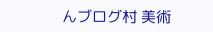んブログ村 美術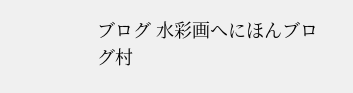ブログ 水彩画へにほんブログ村